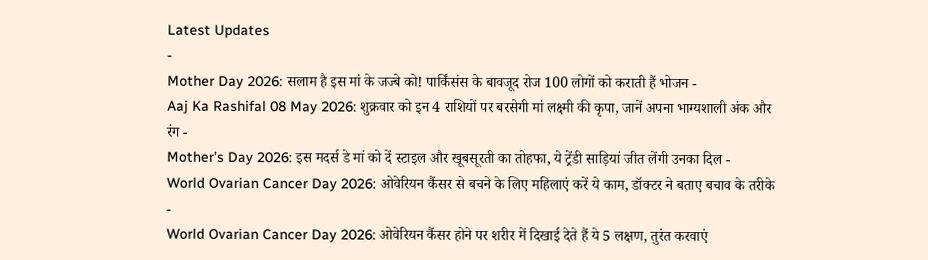Latest Updates
-
Mother Day 2026: सलाम है इस मां के जज्बे को! पार्किंसंस के बावजूद रोज 100 लोगों को कराती हैं भोजन -
Aaj Ka Rashifal 08 May 2026: शुक्रवार को इन 4 राशियों पर बरसेगी मां लक्ष्मी की कृपा, जानें अपना भाग्यशाली अंक और रंग -
Mother’s Day 2026: इस मदर्स डे मां को दें स्टाइल और खूबसूरती का तोहफा, ये ट्रेंडी साड़ियां जीत लेंगी उनका दिल -
World Ovarian Cancer Day 2026: ओवेरियन कैंसर से बचने के लिए महिलाएं करें ये काम, डॉक्टर ने बताए बचाव के तरीके -
World Ovarian Cancer Day 2026: ओवेरियन कैंसर होने पर शरीर में दिखाई देते हैं ये 5 लक्षण, तुरंत करवाएं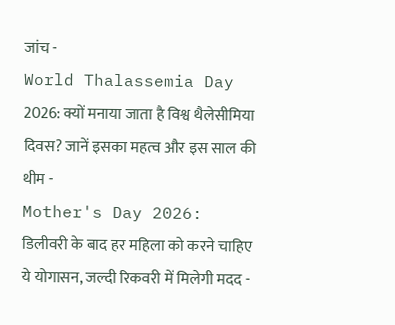जांच -
World Thalassemia Day 2026: क्यों मनाया जाता है विश्व थैलेसीमिया दिवस? जानें इसका महत्व और इस साल की थीम -
Mother's Day 2026: डिलीवरी के बाद हर महिला को करने चाहिए ये योगासन, जल्दी रिकवरी में मिलेगी मदद -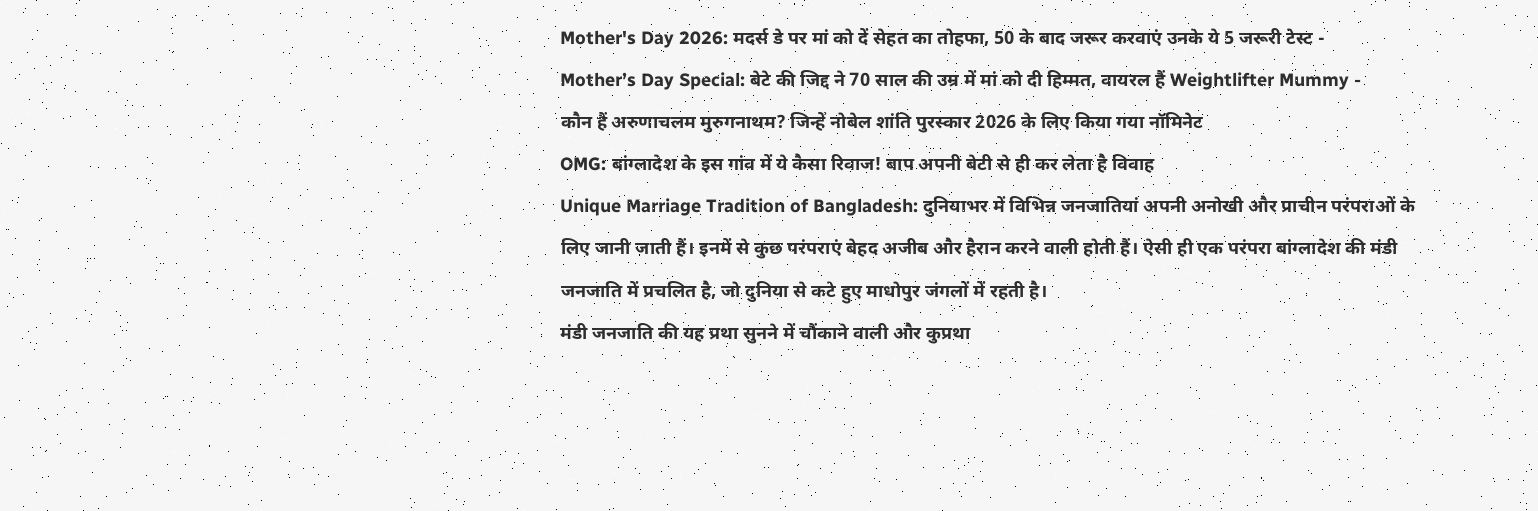Mother's Day 2026: मदर्स डे पर मां को दें सेहत का तोहफा, 50 के बाद जरूर करवाएं उनके ये 5 जरूरी टेस्ट -
Mother’s Day Special: बेटे की जिद्द ने 70 साल की उम्र में मां को दी हिम्मत, वायरल हैं Weightlifter Mummy -
कौन हैं अरुणाचलम मुरुगनाथम? जिन्हें नोबेल शांति पुरस्कार 2026 के लिए किया गया नॉमिनेट
OMG: बांग्लादेश के इस गांव में ये कैसा रिवाज! बाप अपनी बेटी से ही कर लेता है विवाह
Unique Marriage Tradition of Bangladesh: दुनियाभर में विभिन्न जनजातियां अपनी अनोखी और प्राचीन परंपराओं के लिए जानी जाती हैं। इनमें से कुछ परंपराएं बेहद अजीब और हैरान करने वाली होती हैं। ऐसी ही एक परंपरा बांग्लादेश की मंडी जनजाति में प्रचलित है, जो दुनिया से कटे हुए माधोपुर जंगलों में रहती है।
मंडी जनजाति की यह प्रथा सुनने में चौंकाने वाली और कुप्रथा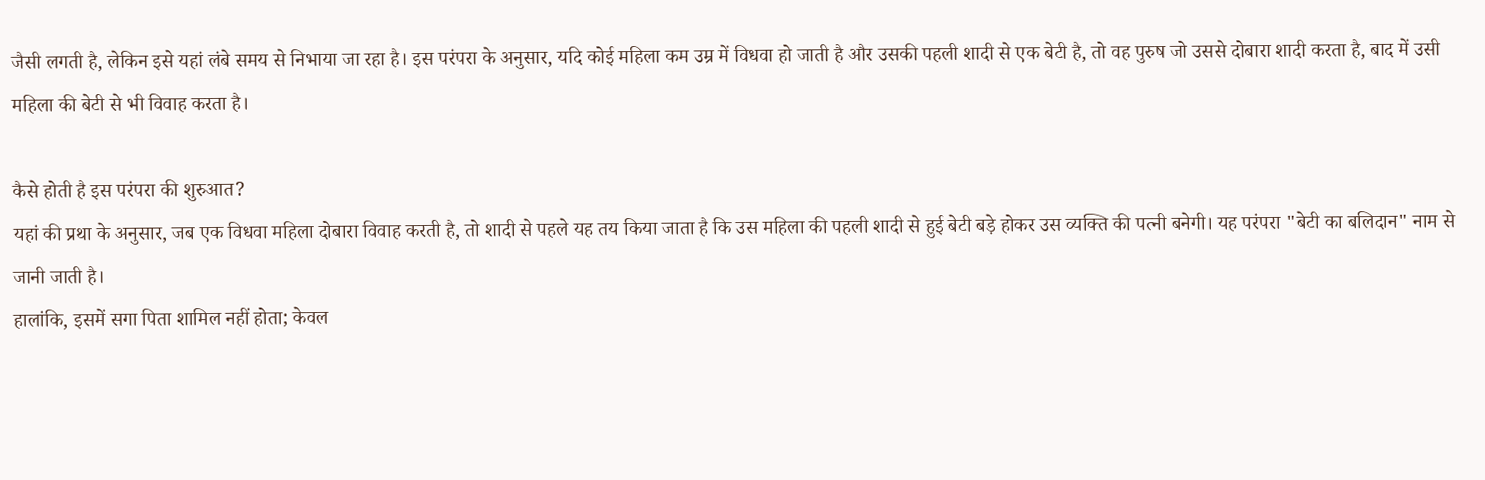जैसी लगती है, लेकिन इसे यहां लंबे समय से निभाया जा रहा है। इस परंपरा के अनुसार, यदि कोई महिला कम उम्र में विधवा हो जाती है और उसकी पहली शादी से एक बेटी है, तो वह पुरुष जो उससे दोबारा शादी करता है, बाद में उसी महिला की बेटी से भी विवाह करता है।

कैसे होती है इस परंपरा की शुरुआत?
यहां की प्रथा के अनुसार, जब एक विधवा महिला दोबारा विवाह करती है, तो शादी से पहले यह तय किया जाता है कि उस महिला की पहली शादी से हुई बेटी बड़े होकर उस व्यक्ति की पत्नी बनेगी। यह परंपरा "बेटी का बलिदान" नाम से जानी जाती है।
हालांकि, इसमें सगा पिता शामिल नहीं होता; केवल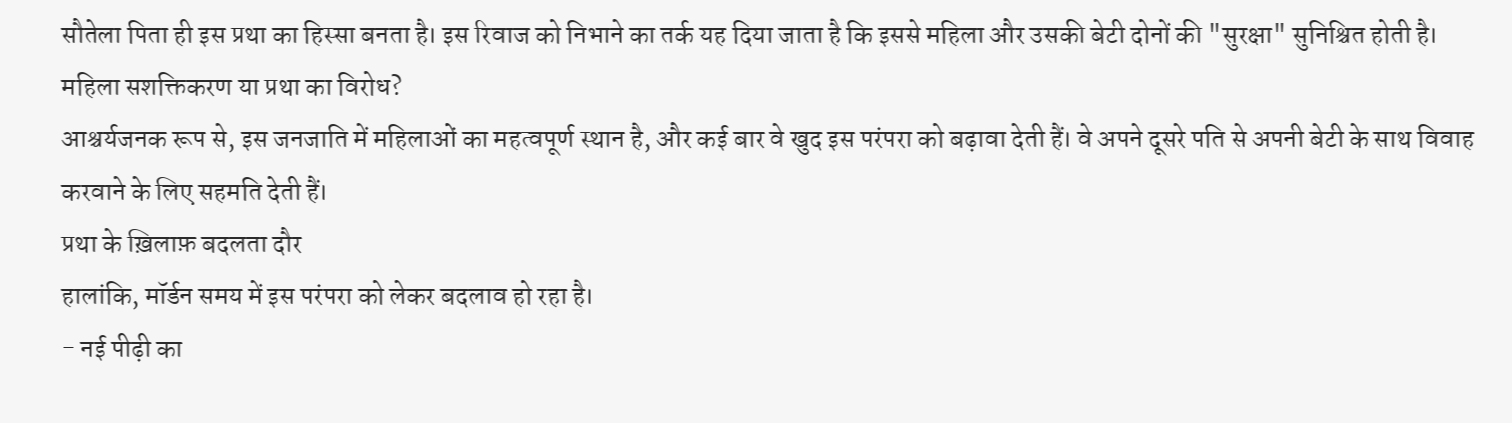सौतेला पिता ही इस प्रथा का हिस्सा बनता है। इस रिवाज को निभाने का तर्क यह दिया जाता है कि इससे महिला और उसकी बेटी दोनों की "सुरक्षा" सुनिश्चित होती है।
महिला सशक्तिकरण या प्रथा का विरोध?
आश्चर्यजनक रूप से, इस जनजाति में महिलाओं का महत्वपूर्ण स्थान है, और कई बार वे खुद इस परंपरा को बढ़ावा देती हैं। वे अपने दूसरे पति से अपनी बेटी के साथ विवाह करवाने के लिए सहमति देती हैं।
प्रथा के ख़िलाफ़ बदलता दौर
हालांकि, मॉर्डन समय में इस परंपरा को लेकर बदलाव हो रहा है।
- नई पीढ़ी का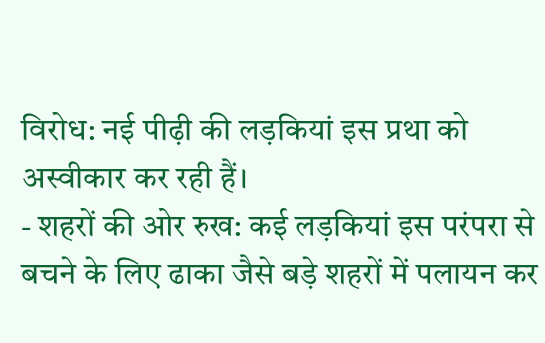विरोध: नई पीढ़ी की लड़कियां इस प्रथा को अस्वीकार कर रही हैं।
- शहरों की ओर रुख: कई लड़कियां इस परंपरा से बचने के लिए ढाका जैसे बड़े शहरों में पलायन कर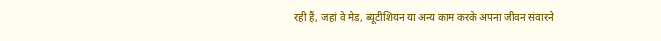रही हैं, जहां वे मेड, ब्यूटीशियन या अन्य काम करके अपना जीवन संवारने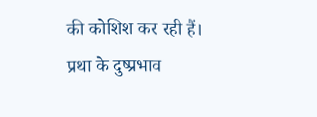की कोशिश कर रही हैं।
प्रथा के दुष्प्रभाव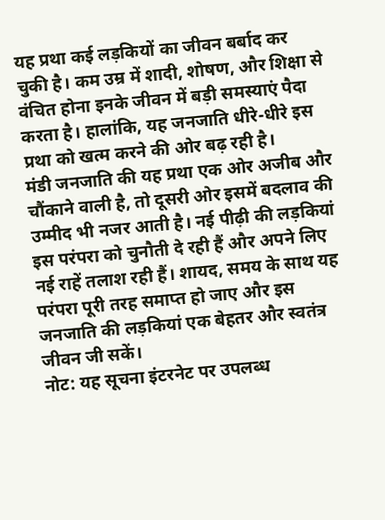यह प्रथा कई लड़कियों का जीवन बर्बाद कर चुकी है। कम उम्र में शादी, शोषण, और शिक्षा से वंचित होना इनके जीवन में बड़ी समस्याएं पैदा करता है। हालांकि, यह जनजाति धीरे-धीरे इस प्रथा को खत्म करने की ओर बढ़ रही है।
मंडी जनजाति की यह प्रथा एक ओर अजीब और चौंकाने वाली है, तो दूसरी ओर इसमें बदलाव की उम्मीद भी नजर आती है। नई पीढ़ी की लड़कियां इस परंपरा को चुनौती दे रही हैं और अपने लिए नई राहें तलाश रही हैं। शायद, समय के साथ यह परंपरा पूरी तरह समाप्त हो जाए और इस जनजाति की लड़कियां एक बेहतर और स्वतंत्र जीवन जी सकें।
नोट: यह सूचना इंटरनेट पर उपलब्ध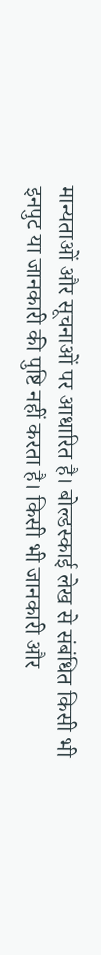मान्यताओं और सूचनाओं पर आधारित है। बोल्डस्काई लेख से संबंधित किसी भी इनपुट या जानकारी की पुष्टि नहीं करता है। किसी भी जानकारी और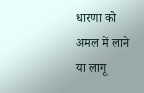धारणा को अमल में लाने या लागू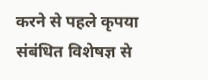करने से पहले कृपया संबंधित विशेषज्ञ से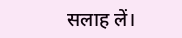सलाह लें।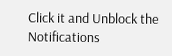Click it and Unblock the Notifications